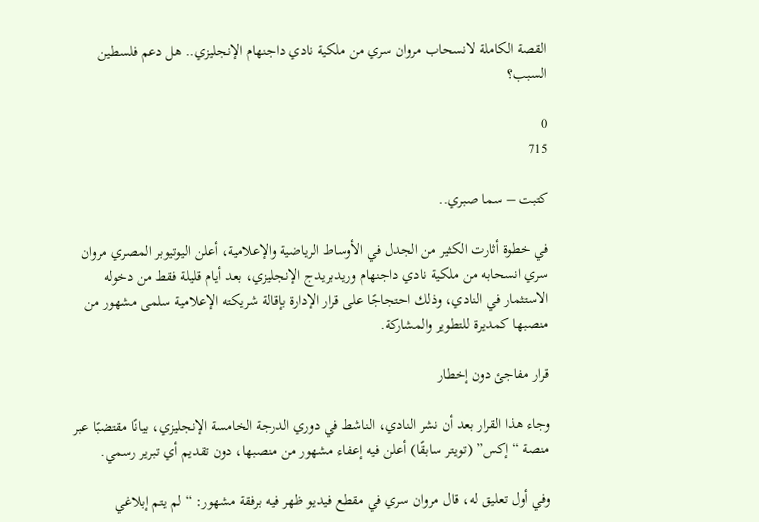القصة الكاملة لانسحاب مروان سري من ملكية نادي داجنهام الإنجليزي.. هل دعم فلسطين السبب؟

0
715

كتبت – سما صبري..

في خطوة أثارت الكثير من الجدل في الأوساط الرياضية والإعلامية، أعلن اليوتيوبر المصري مروان سري انسحابه من ملكية نادي داجنهام وريدبريدج الإنجليزي، بعد أيام قليلة فقط من دخوله الاستثمار في النادي، وذلك احتجاجًا على قرار الإدارة بإقالة شريكته الإعلامية سلمى مشهور من منصبها كمديرة للتطوير والمشاركة.

قرار مفاجئ دون إخطار

وجاء هذا القرار بعد أن نشر النادي، الناشط في دوري الدرجة الخامسة الإنجليزي، بيانًا مقتضبًا عبر منصة “إكس” (تويتر سابقًا) أعلن فيه إعفاء مشهور من منصبها، دون تقديم أي تبرير رسمي.

وفي أول تعليق له، قال مروان سري في مقطع فيديو ظهر فيه برفقة مشهور: “لم يتم إبلاغي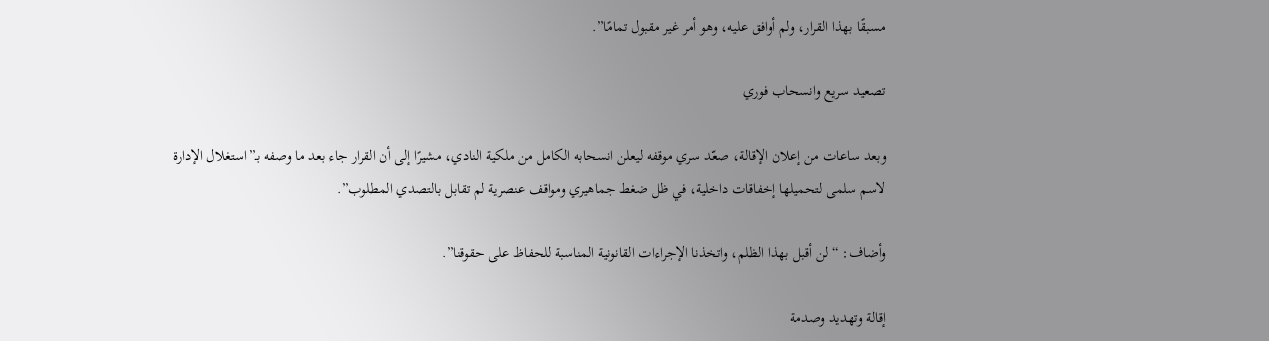مسبقًا بهذا القرار، ولم أوافق عليه، وهو أمر غير مقبول تمامًا”.

تصعيد سريع وانسحاب فوري

وبعد ساعات من إعلان الإقالة، صعّد سري موقفه ليعلن انسحابه الكامل من ملكية النادي، مشيرًا إلى أن القرار جاء بعد ما وصفه بـ”استغلال الإدارة لاسم سلمى لتحميلها إخفاقات داخلية، في ظل ضغط جماهيري ومواقف عنصرية لم تقابل بالتصدي المطلوب”.

وأضاف: “لن أقبل بهذا الظلم، واتخذنا الإجراءات القانونية المناسبة للحفاظ على حقوقنا”.

إقالة وتهديد وصدمة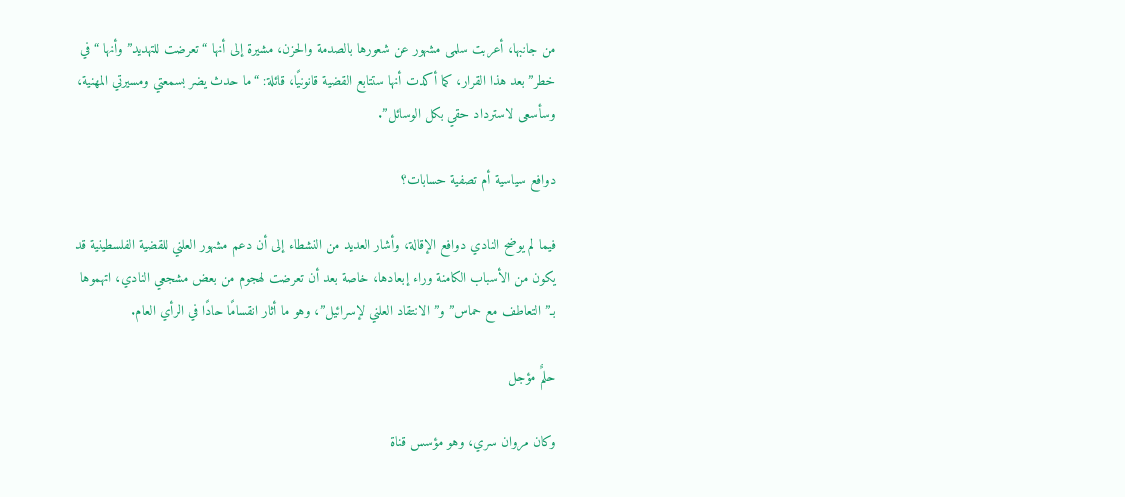من جانبها، أعربت سلمى مشهور عن شعورها بالصدمة والحزن، مشيرة إلى أنها “تعرضت للتهديد” وأنها “في خطر” بعد هذا القرار، كما أكدت أنها ستتابع القضية قانونيًا، قائلة: “ما حدث يضر بسمعتي ومسيرتي المهنية، وسأسعى لاسترداد حقي بكل الوسائل”.

دوافع سياسية أم تصفية حسابات؟

فيما لم يوضح النادي دوافع الإقالة، وأشار العديد من النشطاء إلى أن دعم مشهور العلني للقضية الفلسطينية قد يكون من الأسباب الكامنة وراء إبعادها، خاصة بعد أن تعرضت لهجوم من بعض مشجعي النادي، اتهموها بـ”التعاطف مع حماس” و”الانتقاد العلني لإسرائيل”، وهو ما أثار انقسامًا حادًا في الرأي العام.

حلمٌ مؤجل

وكان مروان سري، وهو مؤسس قناة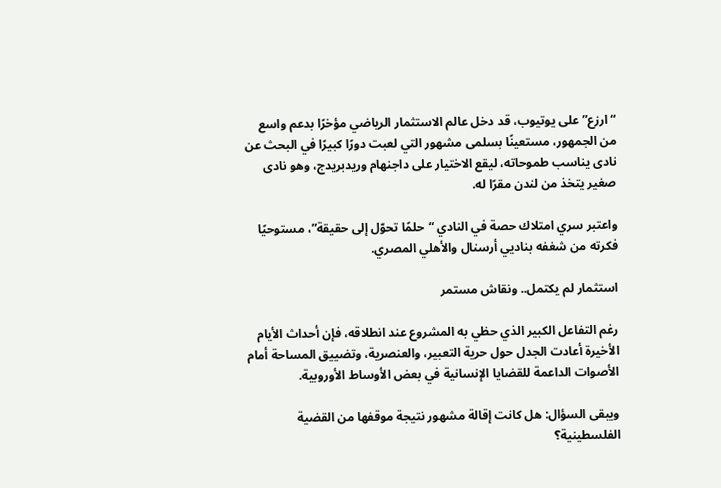“ارزع” على يوتيوب، قد دخل عالم الاستثمار الرياضي مؤخرًا بدعم واسع من الجمهور، مستعينًا بسلمى مشهور التي لعبت دورًا كبيرًا في البحث عن نادى يناسب طموحاته، ليقع الاختيار على داجنهام وريدبريدج، وهو نادى صغير يتخذ من لندن مقرًا له.

واعتبر سري امتلاك حصة في النادي “حلمًا تحوّل إلى حقيقة”، مستوحيًا فكرته من شغفه بناديي أرسنال والأهلي المصري.

استثمار لم يكتمل.. ونقاش مستمر

رغم التفاعل الكبير الذي حظي به المشروع عند انطلاقه، فإن أحداث الأيام الأخيرة أعادت الجدل حول حرية التعبير، والعنصرية، وتضييق المساحة أمام الأصوات الداعمة للقضايا الإنسانية في بعض الأوساط الأوروبية.

ويبقى السؤال: هل كانت إقالة مشهور نتيجة موقفها من القضية الفلسطينية؟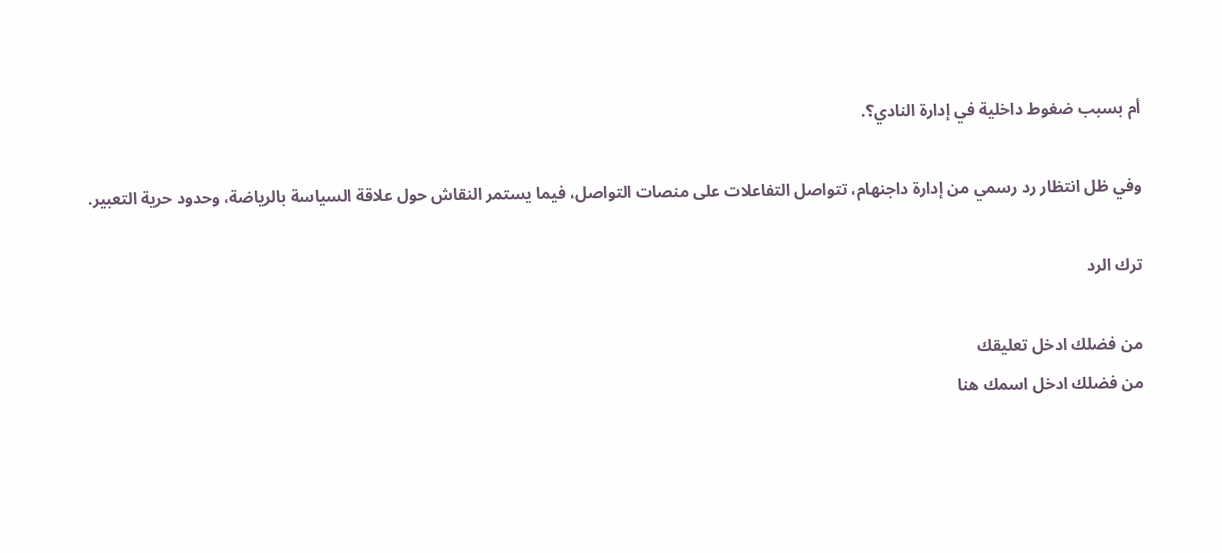أم بسبب ضغوط داخلية في إدارة النادي؟.

وفي ظل انتظار رد رسمي من إدارة داجنهام، تتواصل التفاعلات على منصات التواصل، فيما يستمر النقاش حول علاقة السياسة بالرياضة، وحدود حرية التعبير.

ترك الرد

من فضلك ادخل تعليقك
من فضلك ادخل اسمك هنا